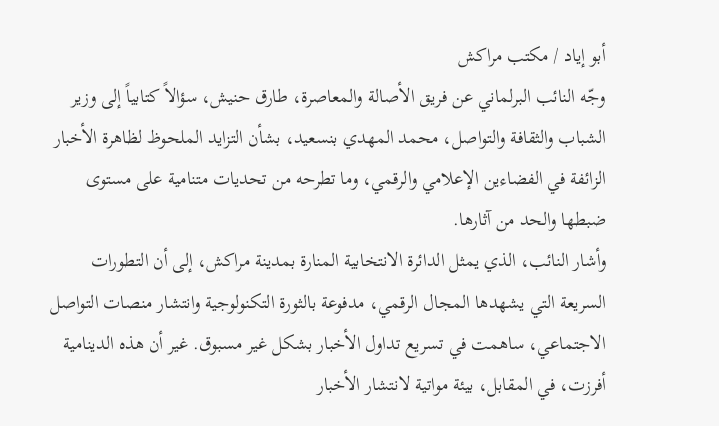أبو إياد / مكتب مراكش
وجّه النائب البرلماني عن فريق الأصالة والمعاصرة، طارق حنيش، سؤالاً كتابياً إلى وزير الشباب والثقافة والتواصل، محمد المهدي بنسعيد، بشأن التزايد الملحوظ لظاهرة الأخبار الزائفة في الفضاءين الإعلامي والرقمي، وما تطرحه من تحديات متنامية على مستوى ضبطها والحد من آثارها.
وأشار النائب، الذي يمثل الدائرة الانتخابية المنارة بمدينة مراكش، إلى أن التطورات السريعة التي يشهدها المجال الرقمي، مدفوعة بالثورة التكنولوجية وانتشار منصات التواصل الاجتماعي، ساهمت في تسريع تداول الأخبار بشكل غير مسبوق. غير أن هذه الدينامية أفرزت، في المقابل، بيئة مواتية لانتشار الأخبار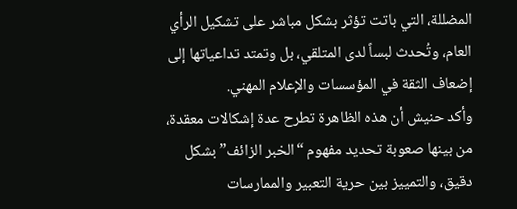المضللة، التي باتت تؤثر بشكل مباشر على تشكيل الرأي العام، وتُحدث لبساً لدى المتلقي، بل وتمتد تداعياتها إلى إضعاف الثقة في المؤسسات والإعلام المهني.
وأكد حنيش أن هذه الظاهرة تطرح عدة إشكالات معقدة، من بينها صعوبة تحديد مفهوم “الخبر الزائف” بشكل دقيق، والتمييز بين حرية التعبير والممارسات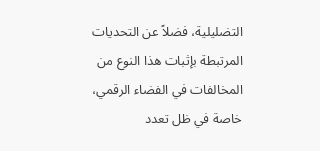التضليلية، فضلاً عن التحديات المرتبطة بإثبات هذا النوع من المخالفات في الفضاء الرقمي، خاصة في ظل تعدد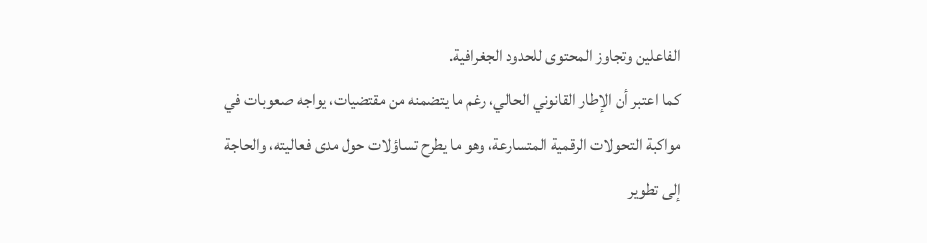الفاعلين وتجاوز المحتوى للحدود الجغرافية.
كما اعتبر أن الإطار القانوني الحالي، رغم ما يتضمنه من مقتضيات، يواجه صعوبات في مواكبة التحولات الرقمية المتسارعة، وهو ما يطرح تساؤلات حول مدى فعاليته، والحاجة إلى تطوير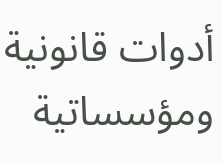أدوات قانونية ومؤسساتية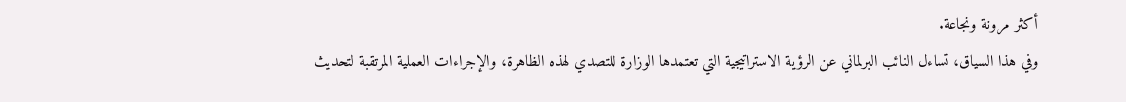أكثر مرونة ونجاعة.
وفي هذا السياق، تساءل النائب البرلماني عن الرؤية الاستراتيجية التي تعتمدها الوزارة للتصدي لهذه الظاهرة، والإجراءات العملية المرتقبة لتحديث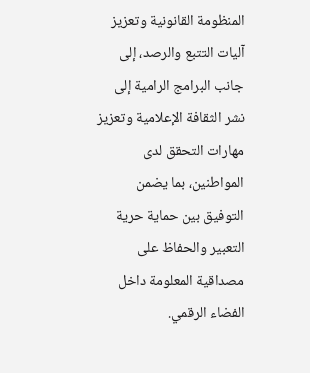المنظومة القانونية وتعزيز آليات التتبع والرصد، إلى جانب البرامج الرامية إلى نشر الثقافة الإعلامية وتعزيز مهارات التحقق لدى المواطنين، بما يضمن التوفيق بين حماية حرية التعبير والحفاظ على مصداقية المعلومة داخل الفضاء الرقمي.